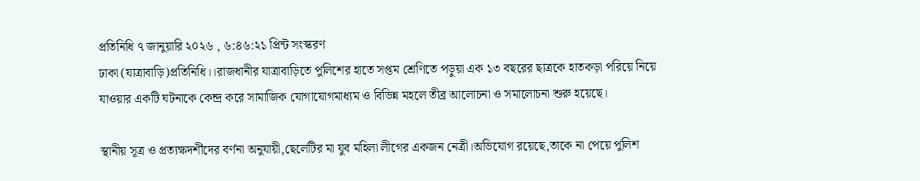প্রতিনিধি ৭ জানুয়ারি ২০২৬ , ৬:৪৬:২১ প্রিন্ট সংস্করণ
ঢাকা (যাত্রাবাড়ি)প্রতিনিধি।।রাজধানীর যাত্রাবাড়িতে পুলিশের হাতে সপ্তম শ্রেণিতে পড়ুয়া এক ১৩ বছরের ছাত্রকে হাতকড়া পরিয়ে নিয়ে যাওয়ার একটি ঘটনাকে কেন্দ্র করে সামাজিক যোগাযোগমাধ্যম ও বিভিন্ন মহলে তীব্র আলোচনা ও সমালোচনা শুরু হয়েছে।

স্থানীয় সূত্র ও প্রত্যক্ষদর্শীদের বর্ণনা অনুযায়ী,ছেলেটির মা যুব মহিলা লীগের একজন নেত্রী।অভিযোগ রয়েছে,তাকে না পেয়ে পুলিশ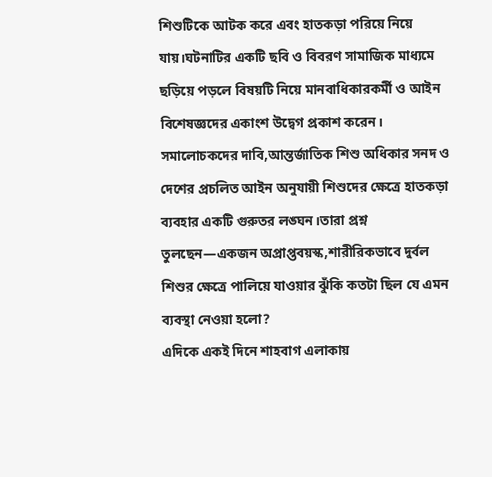শিশুটিকে আটক করে এবং হাতকড়া পরিয়ে নিয়ে যায়।ঘটনাটির একটি ছবি ও বিবরণ সামাজিক মাধ্যমে ছড়িয়ে পড়লে বিষয়টি নিয়ে মানবাধিকারকর্মী ও আইন বিশেষজ্ঞদের একাংশ উদ্বেগ প্রকাশ করেন।
সমালোচকদের দাবি,আন্তর্জাতিক শিশু অধিকার সনদ ও দেশের প্রচলিত আইন অনুযায়ী শিশুদের ক্ষেত্রে হাতকড়া ব্যবহার একটি গুরুতর লঙ্ঘন।তারা প্রশ্ন তুলছেন—একজন অপ্রাপ্তবয়স্ক,শারীরিকভাবে দুর্বল শিশুর ক্ষেত্রে পালিয়ে যাওয়ার ঝুঁকি কতটা ছিল যে এমন ব্যবস্থা নেওয়া হলো?
এদিকে একই দিনে শাহবাগ এলাকায়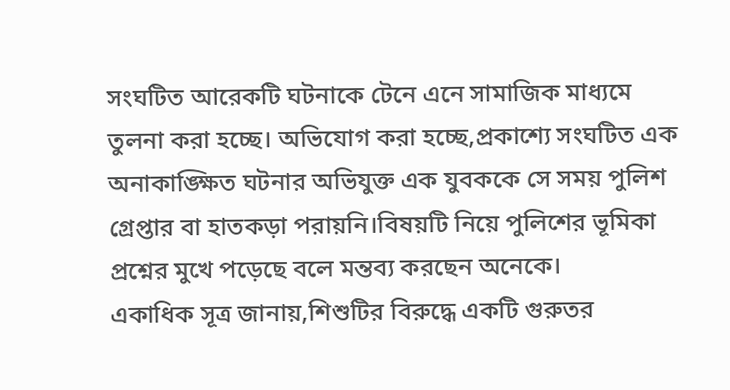সংঘটিত আরেকটি ঘটনাকে টেনে এনে সামাজিক মাধ্যমে তুলনা করা হচ্ছে। অভিযোগ করা হচ্ছে,প্রকাশ্যে সংঘটিত এক অনাকাঙ্ক্ষিত ঘটনার অভিযুক্ত এক যুবককে সে সময় পুলিশ গ্রেপ্তার বা হাতকড়া পরায়নি।বিষয়টি নিয়ে পুলিশের ভূমিকা প্রশ্নের মুখে পড়েছে বলে মন্তব্য করছেন অনেকে।
একাধিক সূত্র জানায়,শিশুটির বিরুদ্ধে একটি গুরুতর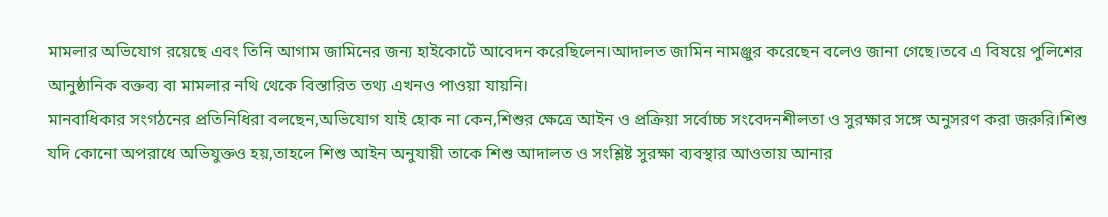মামলার অভিযোগ রয়েছে এবং তিনি আগাম জামিনের জন্য হাইকোর্টে আবেদন করেছিলেন।আদালত জামিন নামঞ্জুর করেছেন বলেও জানা গেছে।তবে এ বিষয়ে পুলিশের আনুষ্ঠানিক বক্তব্য বা মামলার নথি থেকে বিস্তারিত তথ্য এখনও পাওয়া যায়নি।
মানবাধিকার সংগঠনের প্রতিনিধিরা বলছেন,অভিযোগ যাই হোক না কেন,শিশুর ক্ষেত্রে আইন ও প্রক্রিয়া সর্বোচ্চ সংবেদনশীলতা ও সুরক্ষার সঙ্গে অনুসরণ করা জরুরি।শিশু যদি কোনো অপরাধে অভিযুক্তও হয়,তাহলে শিশু আইন অনুযায়ী তাকে শিশু আদালত ও সংশ্লিষ্ট সুরক্ষা ব্যবস্থার আওতায় আনার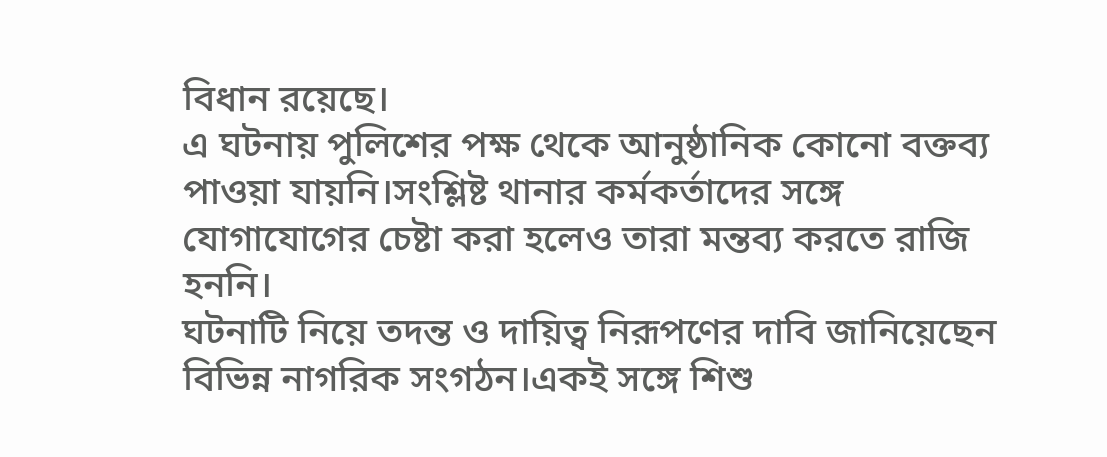বিধান রয়েছে।
এ ঘটনায় পুলিশের পক্ষ থেকে আনুষ্ঠানিক কোনো বক্তব্য পাওয়া যায়নি।সংশ্লিষ্ট থানার কর্মকর্তাদের সঙ্গে যোগাযোগের চেষ্টা করা হলেও তারা মন্তব্য করতে রাজি হননি।
ঘটনাটি নিয়ে তদন্ত ও দায়িত্ব নিরূপণের দাবি জানিয়েছেন বিভিন্ন নাগরিক সংগঠন।একই সঙ্গে শিশু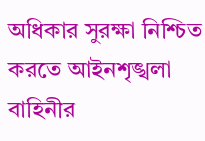অধিকার সুরক্ষা নিশ্চিত করতে আইনশৃঙ্খলা বাহিনীর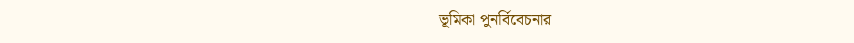ভূমিকা পুনর্বিবেচনার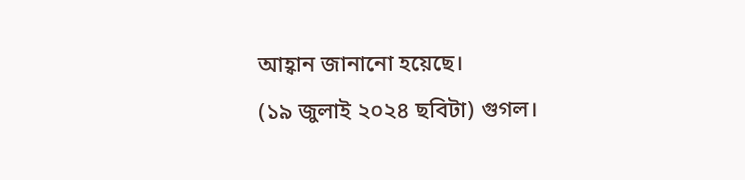আহ্বান জানানো হয়েছে।
(১৯ জুলাই ২০২৪ ছবিটা) গুগল।